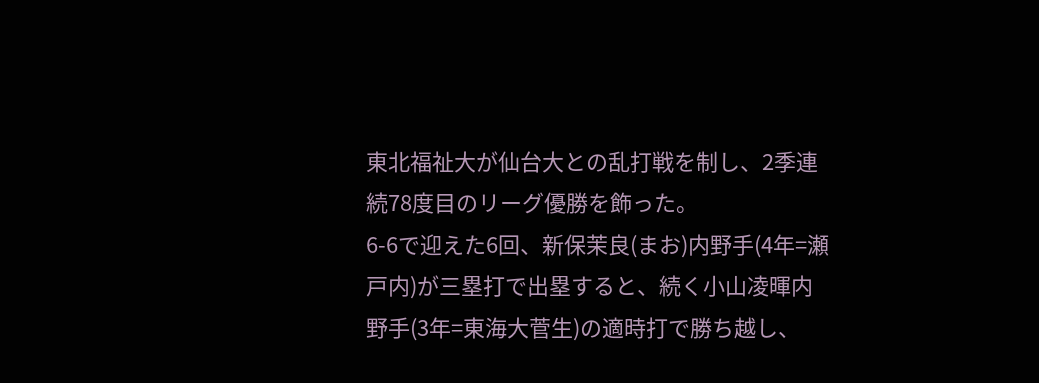東北福祉大が仙台大との乱打戦を制し、2季連続78度目のリーグ優勝を飾った。
6-6で迎えた6回、新保茉良(まお)内野手(4年=瀬戸内)が三塁打で出塁すると、続く小山凌暉内野手(3年=東海大菅生)の適時打で勝ち越し、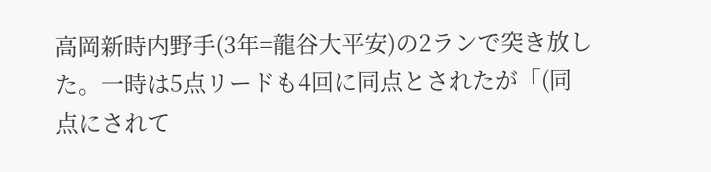高岡新時内野手(3年=龍谷大平安)の2ランで突き放した。一時は5点リードも4回に同点とされたが「(同点にされて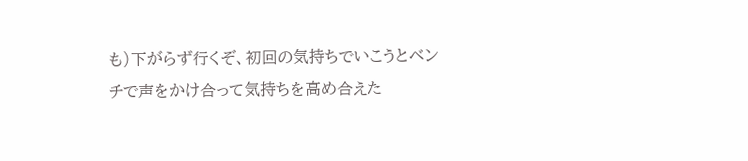も)下がらず行くぞ、初回の気持ちでいこうとベンチで声をかけ合って気持ちを高め合えた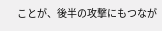ことが、後半の攻撃にもつなが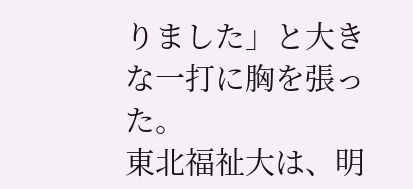りました」と大きな一打に胸を張った。
東北福祉大は、明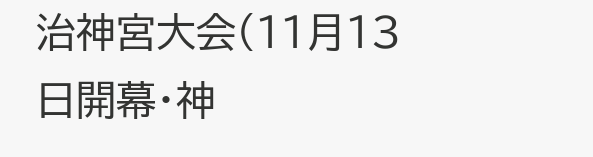治神宮大会(11月13日開幕・神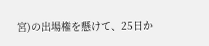宮)の出場権を懸けて、25日か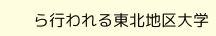ら行われる東北地区大学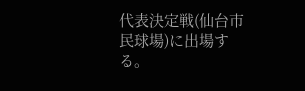代表決定戦(仙台市民球場)に出場する。